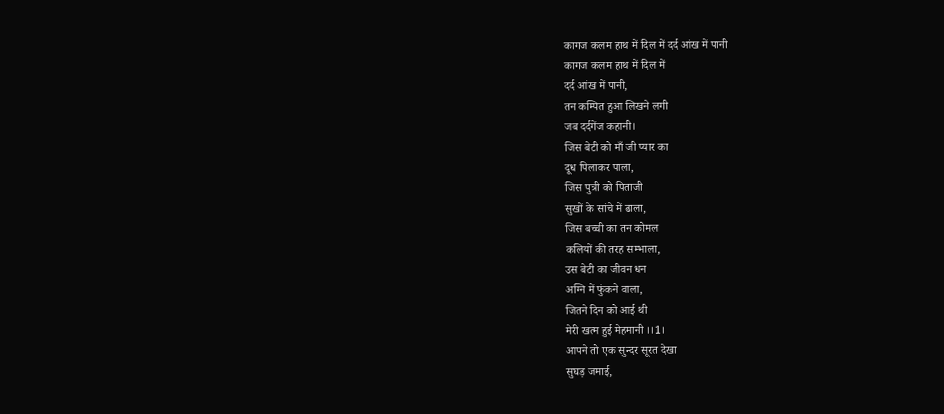कागज कलम हाथ में दिल में दर्द आंख में पानी
कागज कलम हाथ में दिल में
दर्द आंख में पानी,
तन कम्पित हुआ लिखने लगी
जब दर्दगेंज कहानी।
जिस बेटी को माँ जी प्यार का
दूध पिलाकर पाला,
जिस पुत्री को पिताजी
सुखों के सांचे में ढाला,
जिस बच्ची का तन कोमल
कलियों की तरह सम्भाला,
उस बेटी का जीवन धन
अग्नि में फुंकने वाला,
जितने दिन को आई थी
मेरी खत्म हुई मेहमानी ।।1।
आपने तो एक सुन्दर सूरत देखा
सुघड़ जमाई,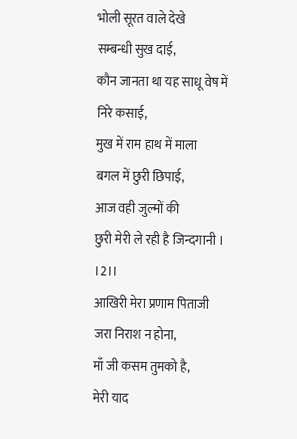भोली सूरत वाले देखे
सम्बन्धी सुख दाई,
कौन जानता था यह साधू वेष में
निरे कसाई,
मुख में राम हाथ में माला
बगल में छुरी छिपाई,
आज वही जुल्मों की
छुरी मेरी ले रही है जिन्दगानी । ।2।।
आखिरी मेरा प्रणाम पिताजी
जरा निराश न होना,
माँ जी कसम तुमको है,
मेरी याद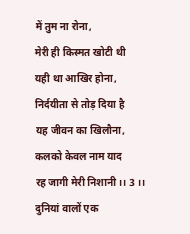में तुम ना रोना,
मेरी ही किस्मत खोटी थी
यही था आखिर होना,
निर्दयीता से तोड़ दिया है
यह जीवन का खिलौना,
कलको केवल नाम याद
रह जागी मेरी निशानी।। 3 ।।
दुनियां वालों एक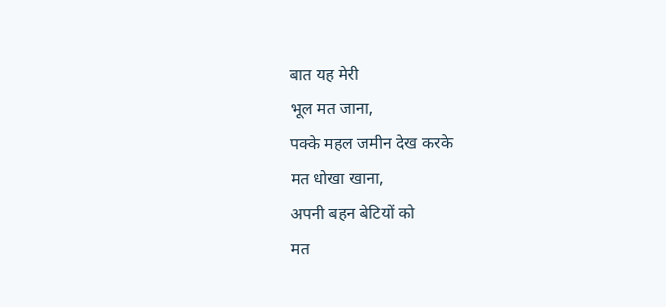बात यह मेरी
भूल मत जाना,
पक्के महल जमीन देख करके
मत धोखा खाना,
अपनी बहन बेटियों को
मत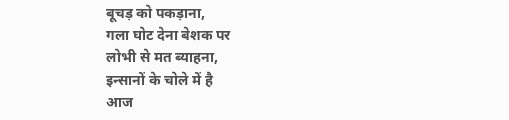बूचड़ को पकड़ाना,
गला घोट देना बेशक पर
लोभी से मत ब्याहना,
इन्सानों के चोले में है
आज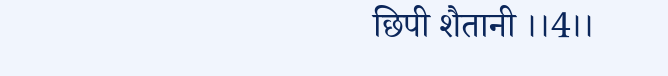छिपी शैतानी ।।4।।